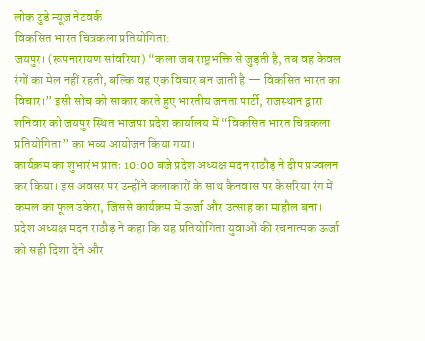लोक टुडे न्यूज़ नेटवर्क
विकसित भारत चित्रकला प्रतियोगिता:
जयपुर। (रूपनारायण सांवरिया) “कला जब राष्ट्रभक्ति से जुड़ती है, तब वह केवल रंगों का मेल नहीं रहती, बल्कि वह एक विचार बन जाती है — विकसित भारत का विचार।” इसी सोच को साकार करते हुए भारतीय जनता पार्टी, राजस्थान द्वारा शनिवार को जयपुर स्थित भाजपा प्रदेश कार्यालय में “विकसित भारत चित्रकला प्रतियोगिता” का भव्य आयोजन किया गया।
कार्यक्रम का शुभारंभ प्रातः 10:00 बजे प्रदेश अध्यक्ष मदन राठौड़ ने दीप प्रज्वलन कर किया। इस अवसर पर उन्होंने कलाकारों के साथ कैनवास पर केसरिया रंग में कमल का फूल उकेरा, जिससे कार्यक्रम में ऊर्जा और उत्साह का माहौल बना।
प्रदेश अध्यक्ष मदन राठौड़ ने कहा कि यह प्रतियोगिता युवाओं की रचनात्मक ऊर्जा को सही दिशा देने और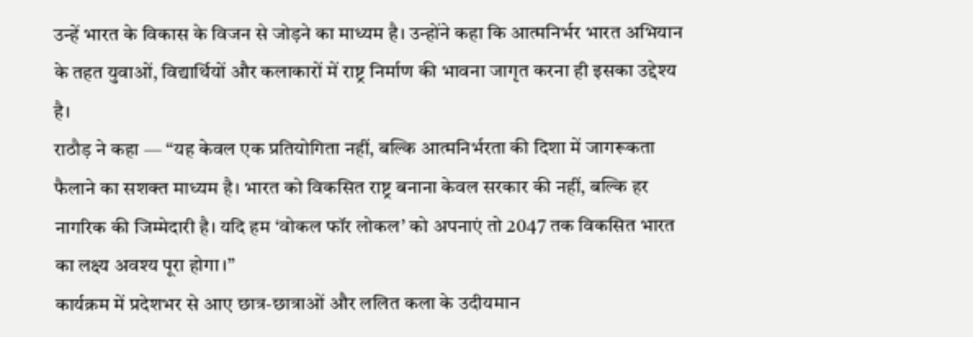उन्हें भारत के विकास के विजन से जोड़ने का माध्यम है। उन्होंने कहा कि आत्मनिर्भर भारत अभियान के तहत युवाओं, विद्यार्थियों और कलाकारों में राष्ट्र निर्माण की भावना जागृत करना ही इसका उद्देश्य है।
राठौड़ ने कहा — “यह केवल एक प्रतियोगिता नहीं, बल्कि आत्मनिर्भरता की दिशा में जागरूकता फैलाने का सशक्त माध्यम है। भारत को विकसित राष्ट्र बनाना केवल सरकार की नहीं, बल्कि हर नागरिक की जिम्मेदारी है। यदि हम ‘वोकल फॉर लोकल’ को अपनाएं तो 2047 तक विकसित भारत का लक्ष्य अवश्य पूरा होगा।”
कार्यक्रम में प्रदेशभर से आए छात्र-छात्राओं और ललित कला के उदीयमान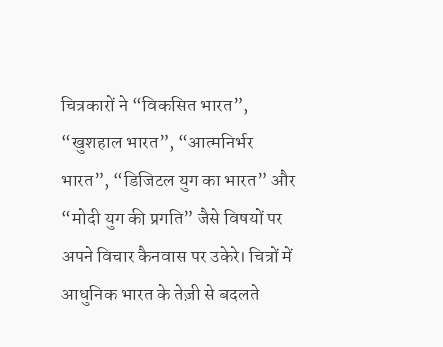चित्रकारों ने “विकसित भारत”, “खुशहाल भारत”, “आत्मनिर्भर भारत”, “डिजिटल युग का भारत” और “मोदी युग की प्रगति” जैसे विषयों पर अपने विचार कैनवास पर उकेरे। चित्रों में आधुनिक भारत के तेज़ी से बदलते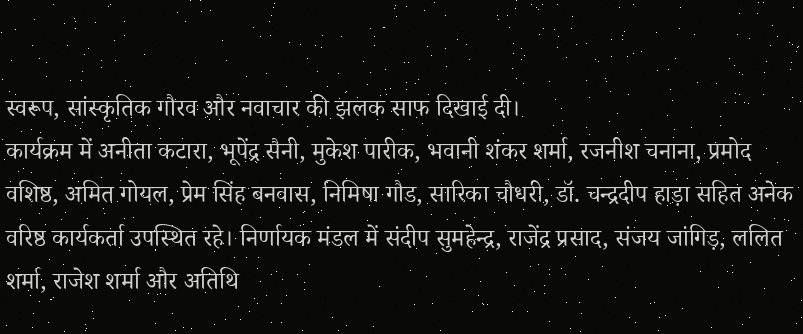स्वरूप, सांस्कृतिक गौरव और नवाचार की झलक साफ दिखाई दी।
कार्यक्रम में अनीता कटारा, भूपेंद्र सैनी, मुकेश पारीक, भवानी शंकर शर्मा, रजनीश चनाना, प्रमोद वशिष्ठ, अमित गोयल, प्रेम सिंह बनवास, निमिषा गौड, सारिका चौधरी, डॉ. चन्द्रदीप हाड़ा सहित अनेक वरिष्ठ कार्यकर्ता उपस्थित रहे। निर्णायक मंडल में संदीप सुमहेन्द्र, राजेंद्र प्रसाद, संजय जांगिड़, ललित शर्मा, राजेश शर्मा और अतिथि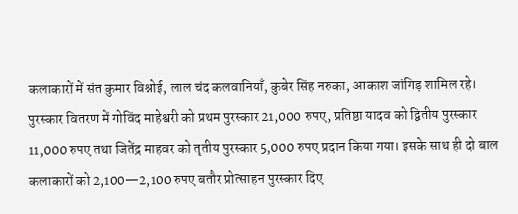कलाकारों में संत कुमार विश्नोई, लाल चंद कलवानियाँ, कुबेर सिंह नरुका, आकाश जांगिड़ शामिल रहे।
पुरस्कार वितरण में गोविंद माहेश्वरी को प्रथम पुरस्कार 21,000 रुपए, प्रतिष्ठा यादव को द्वितीय पुरस्कार 11,000 रुपए तथा जितेंद्र माहवर को तृतीय पुरस्कार 5,000 रुपए प्रदान किया गया। इसके साथ ही दो बाल कलाकारों को 2,100—2,100 रुपए बतौर प्रोत्साहन पुरस्कार दिए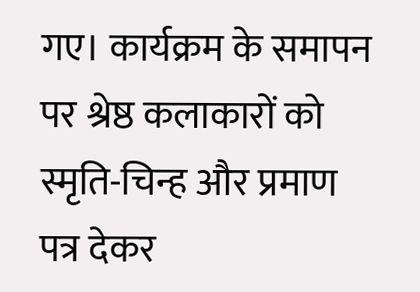गए। कार्यक्रम के समापन पर श्रेष्ठ कलाकारों को स्मृति-चिन्ह और प्रमाण पत्र देकर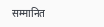सम्मानित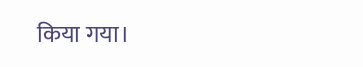किया गया।